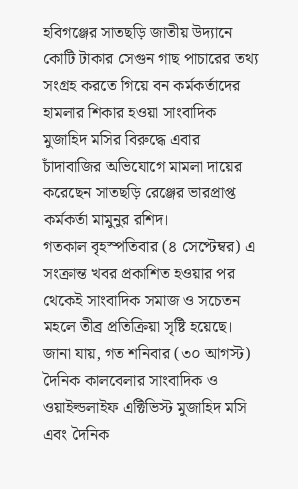হবিগঞ্জের সাতছড়ি জাতীয় উদ্যানে কোটি টাকার সেগুন গাছ পাচারের তথ্য সংগ্রহ করতে গিয়ে বন কর্মকর্তাদের হামলার শিকার হওয়া সাংবাদিক মুজাহিদ মসির বিরুদ্ধে এবার চাঁদাবাজির অভিযোগে মামলা দায়ের করেছেন সাতছড়ি রেঞ্জের ভারপ্রাপ্ত কর্মকর্তা মামুনুর রশিদ।
গতকাল বৃহস্পতিবার (৪ সেপ্টেম্বর) এ সংক্রান্ত খবর প্রকাশিত হওয়ার পর থেকেই সাংবাদিক সমাজ ও সচেতন মহলে তীব্র প্রতিক্রিয়া সৃষ্টি হয়েছে।
জানা যায়, গত শনিবার (৩০ আগস্ট) দৈনিক কালবেলার সাংবাদিক ও ওয়াইল্ডলাইফ এক্টিভিস্ট মুজাহিদ মসি এবং দৈনিক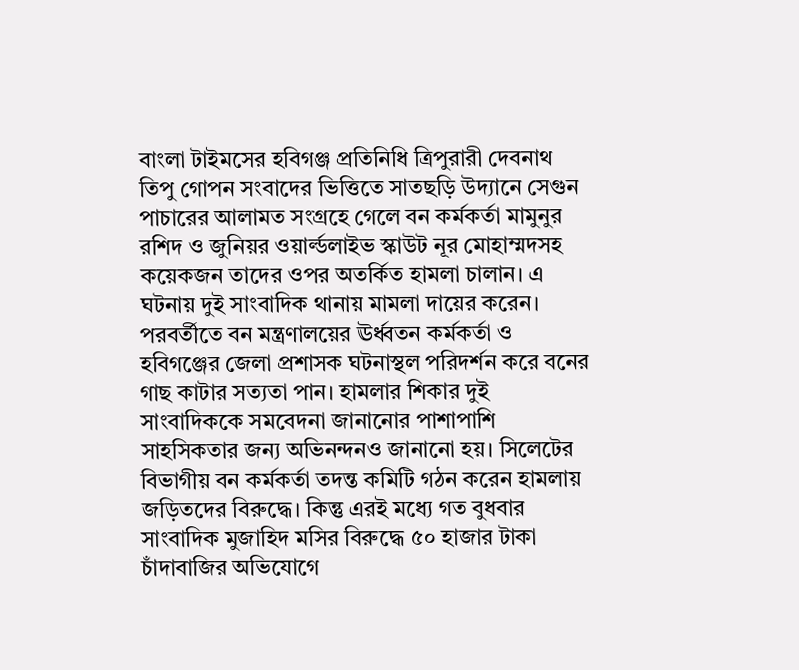বাংলা টাইমসের হবিগঞ্জ প্রতিনিধি ত্রিপুরারী দেবনাথ তিপু গোপন সংবাদের ভিত্তিতে সাতছড়ি উদ্যানে সেগুন পাচারের আলামত সংগ্রহে গেলে বন কর্মকর্তা মামুনুর রশিদ ও জুনিয়র ওয়ার্ল্ডলাইভ স্কাউট নূর মোহাম্মদসহ কয়েকজন তাদের ওপর অতর্কিত হামলা চালান। এ ঘটনায় দুই সাংবাদিক থানায় মামলা দায়ের করেন।
পরবর্তীতে বন মন্ত্রণালয়ের ঊর্ধ্বতন কর্মকর্তা ও হবিগঞ্জের জেলা প্রশাসক ঘটনাস্থল পরিদর্শন করে বনের গাছ কাটার সত্যতা পান। হামলার শিকার দুই সাংবাদিককে সমবেদনা জানানোর পাশাপাশি সাহসিকতার জন্য অভিনন্দনও জানানো হয়। সিলেটের বিভাগীয় বন কর্মকর্তা তদন্ত কমিটি গঠন করেন হামলায় জড়িতদের বিরুদ্ধে। কিন্তু এরই মধ্যে গত বুধবার সাংবাদিক মুজাহিদ মসির বিরুদ্ধে ৫০ হাজার টাকা চাঁদাবাজির অভিযোগে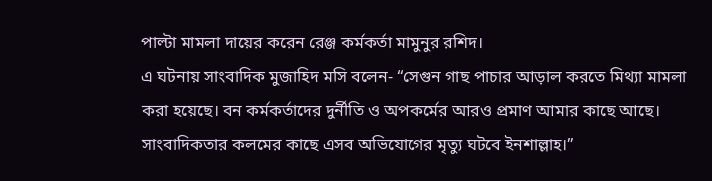পাল্টা মামলা দায়ের করেন রেঞ্জ কর্মকর্তা মামুনুর রশিদ।
এ ঘটনায় সাংবাদিক মুজাহিদ মসি বলেন- “সেগুন গাছ পাচার আড়াল করতে মিথ্যা মামলা করা হয়েছে। বন কর্মকর্তাদের দুর্নীতি ও অপকর্মের আরও প্রমাণ আমার কাছে আছে। সাংবাদিকতার কলমের কাছে এসব অভিযোগের মৃত্যু ঘটবে ইনশাল্লাহ।”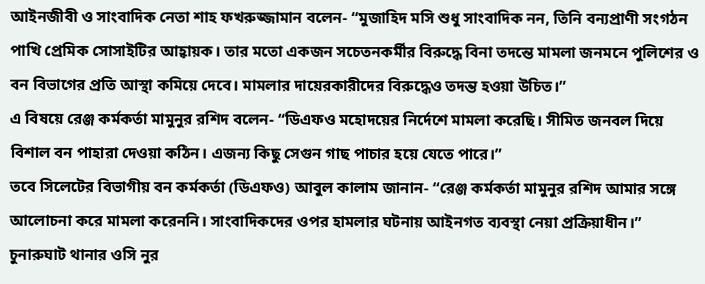আইনজীবী ও সাংবাদিক নেতা শাহ ফখরুজ্জামান বলেন- “মুজাহিদ মসি শুধু সাংবাদিক নন, তিনি বন্যপ্রাণী সংগঠন পাখি প্রেমিক সোসাইটির আহ্বায়ক। তার মতো একজন সচেতনকর্মীর বিরুদ্ধে বিনা তদন্তে মামলা জনমনে পুলিশের ও বন বিভাগের প্রতি আস্থা কমিয়ে দেবে। মামলার দায়েরকারীদের বিরুদ্ধেও তদন্ত হওয়া উচিত।”
এ বিষয়ে রেঞ্জ কর্মকর্তা মামুনুর রশিদ বলেন- “ডিএফও মহোদয়ের নির্দেশে মামলা করেছি। সীমিত জনবল দিয়ে বিশাল বন পাহারা দেওয়া কঠিন। এজন্য কিছু সেগুন গাছ পাচার হয়ে যেতে পারে।”
তবে সিলেটের বিভাগীয় বন কর্মকর্তা (ডিএফও) আবুল কালাম জানান- “রেঞ্জ কর্মকর্তা মামুনুর রশিদ আমার সঙ্গে আলোচনা করে মামলা করেননি। সাংবাদিকদের ওপর হামলার ঘটনায় আইনগত ব্যবস্থা নেয়া প্রক্রিয়াধীন।”
চুনারুঘাট থানার ওসি নুর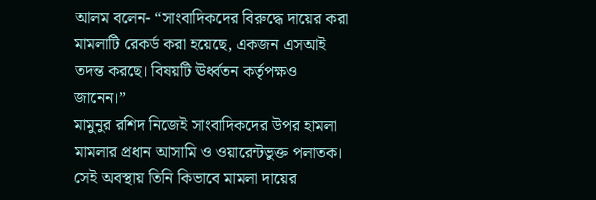আলম বলেন- “সাংবাদিকদের বিরুদ্ধে দায়ের করা মামলাটি রেকর্ড করা হয়েছে, একজন এসআই তদন্ত করছে। বিষয়টি ঊর্ধ্বতন কর্তৃপক্ষও জানেন।”
মামুনুর রশিদ নিজেই সাংবাদিকদের উপর হামলা মামলার প্রধান আসামি ও ওয়ারেন্টভুক্ত পলাতক। সেই অবস্থায় তিনি কিভাবে মামলা দায়ের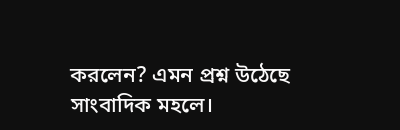করলেন? এমন প্রশ্ন উঠেছে সাংবাদিক মহলে।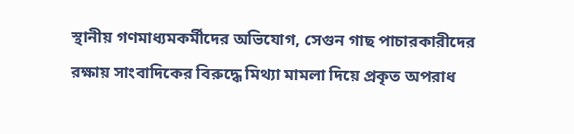স্থানীয় গণমাধ্যমকর্মীদের অভিযোগ, সেগুন গাছ পাচারকারীদের রক্ষায় সাংবাদিকের বিরুদ্ধে মিথ্যা মামলা দিয়ে প্রকৃত অপরাধ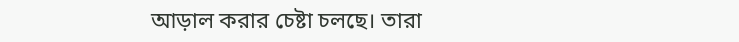আড়াল করার চেষ্টা চলছে। তারা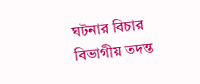ঘটনার বিচার বিভাগীয় তদন্ত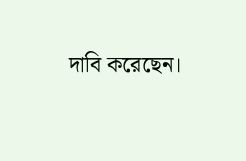দাবি করেছেন।